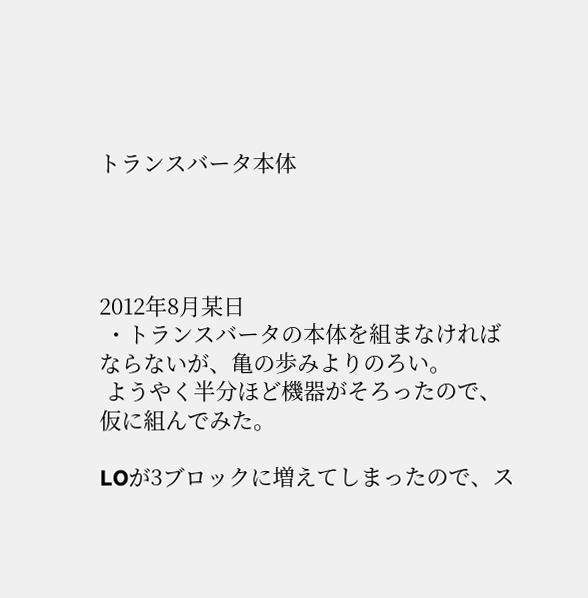トランスバータ本体




2012年8月某日
 ・トランスバータの本体を組まなければならないが、亀の歩みよりのろい。
 ようやく半分ほど機器がそろったので、仮に組んでみた。

LOが3ブロックに増えてしまったので、ス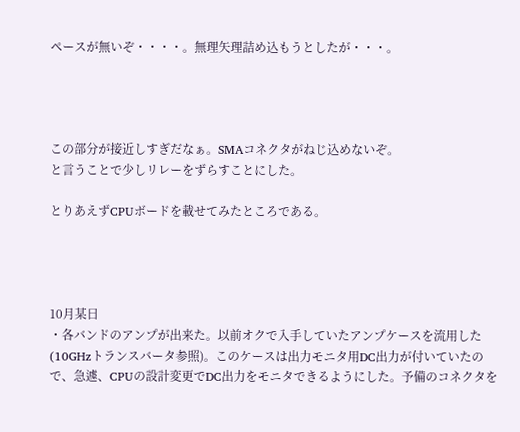ペースが無いぞ・・・・。無理矢理詰め込もうとしたが・・・。




この部分が接近しすぎだなぁ。SMAコネクタがねじ込めないぞ。
と言うことで少しリレーをずらすことにした。

とりあえずCPUボードを載せてみたところである。




10月某日
・各バンドのアンプが出来た。以前オクで入手していたアンプケースを流用した(10GHzトランスバータ参照)。このケースは出力モニタ用DC出力が付いていたので、急遽、CPUの設計変更でDC出力をモニタできるようにした。予備のコネクタを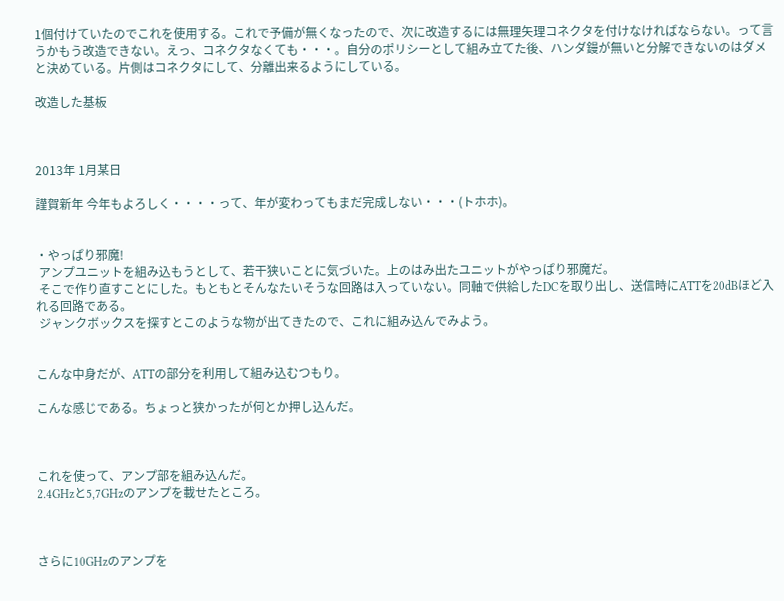1個付けていたのでこれを使用する。これで予備が無くなったので、次に改造するには無理矢理コネクタを付けなければならない。って言うかもう改造できない。えっ、コネクタなくても・・・。自分のポリシーとして組み立てた後、ハンダ鏝が無いと分解できないのはダメと決めている。片側はコネクタにして、分離出来るようにしている。

改造した基板



2013年 1月某日

謹賀新年 今年もよろしく・・・・って、年が変わってもまだ完成しない・・・(トホホ)。


・やっぱり邪魔!
 アンプユニットを組み込もうとして、若干狭いことに気づいた。上のはみ出たユニットがやっぱり邪魔だ。
 そこで作り直すことにした。もともとそんなたいそうな回路は入っていない。同軸で供給したDCを取り出し、送信時にATTを20dBほど入れる回路である。
 ジャンクボックスを探すとこのような物が出てきたので、これに組み込んでみよう。


こんな中身だが、ATTの部分を利用して組み込むつもり。

こんな感じである。ちょっと狭かったが何とか押し込んだ。



これを使って、アンプ部を組み込んだ。
2.4GHzと5,7GHzのアンプを載せたところ。



さらに10GHzのアンプを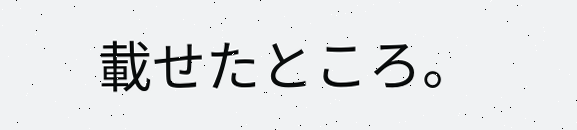載せたところ。